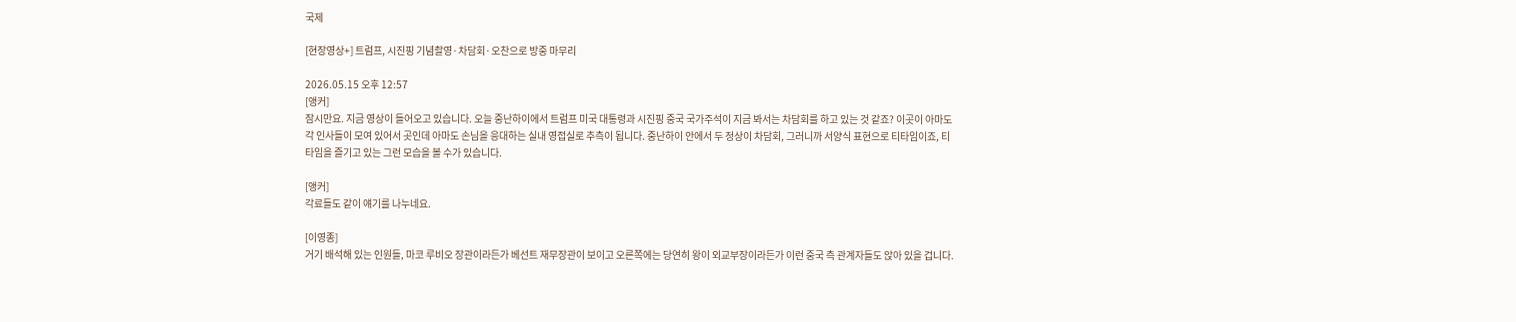국제

[현장영상+] 트럼프, 시진핑 기념촬영·차담회·오찬으로 방중 마무리

2026.05.15 오후 12:57
[앵커]
잠시만요. 지금 영상이 들어오고 있습니다. 오늘 중난하이에서 트럼프 미국 대통령과 시진핑 중국 국가주석이 지금 봐서는 차담회를 하고 있는 것 같죠? 이곳이 아마도 각 인사들이 모여 있어서 곳인데 아마도 손님을 응대하는 실내 영접실로 추측이 됩니다. 중난하이 안에서 두 정상이 차담회, 그러니까 서양식 표현으로 티타임이죠, 티타임을 즐기고 있는 그런 모습을 볼 수가 있습니다.

[앵커]
각료들도 같이 얘기를 나누네요.

[이영종]
거기 배석해 있는 인원들, 마코 루비오 장관이라든가 베선트 재무장관이 보이고 오른쪽에는 당연히 왕이 외교부장이라든가 이런 중국 측 관계자들도 앉아 있을 겁니다.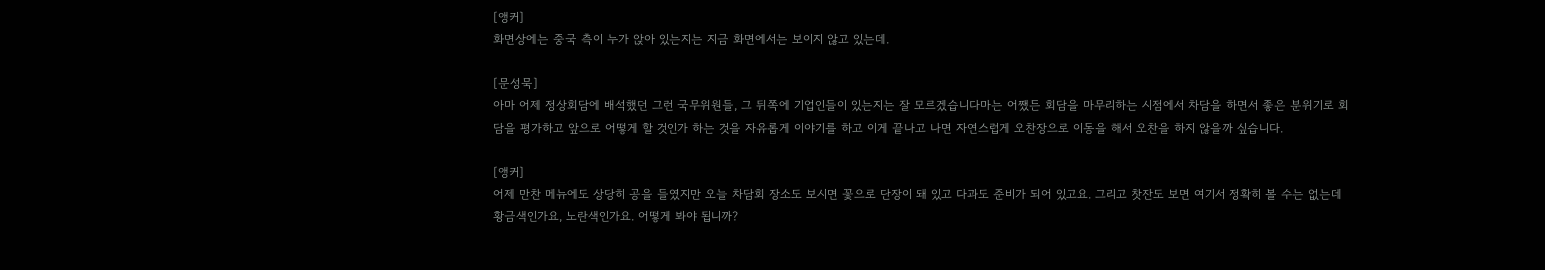[앵커]
화면상에는 중국 측이 누가 앉아 있는지는 지금 화면에서는 보이지 않고 있는데.

[문성묵]
아마 어제 정상회담에 배석했던 그런 국무위원들, 그 뒤쪽에 기업인들이 있는지는 잘 모르겠습니다마는 어쨌든 회담을 마무리하는 시점에서 차담을 하면서 좋은 분위기로 회담을 평가하고 앞으로 어떻게 할 것인가 하는 것을 자유롭게 이야기를 하고 이게 끝나고 나면 자연스럽게 오찬장으로 이동을 해서 오찬을 하지 않을까 싶습니다.

[앵커]
어제 만찬 메뉴에도 상당히 공을 들였지만 오늘 차담회 장소도 보시면 꽃으로 단장이 돼 있고 다과도 준비가 되어 있고요. 그리고 찻잔도 보면 여기서 정확히 볼 수는 없는데 황금색인가요, 노란색인가요. 어떻게 봐야 됩니까?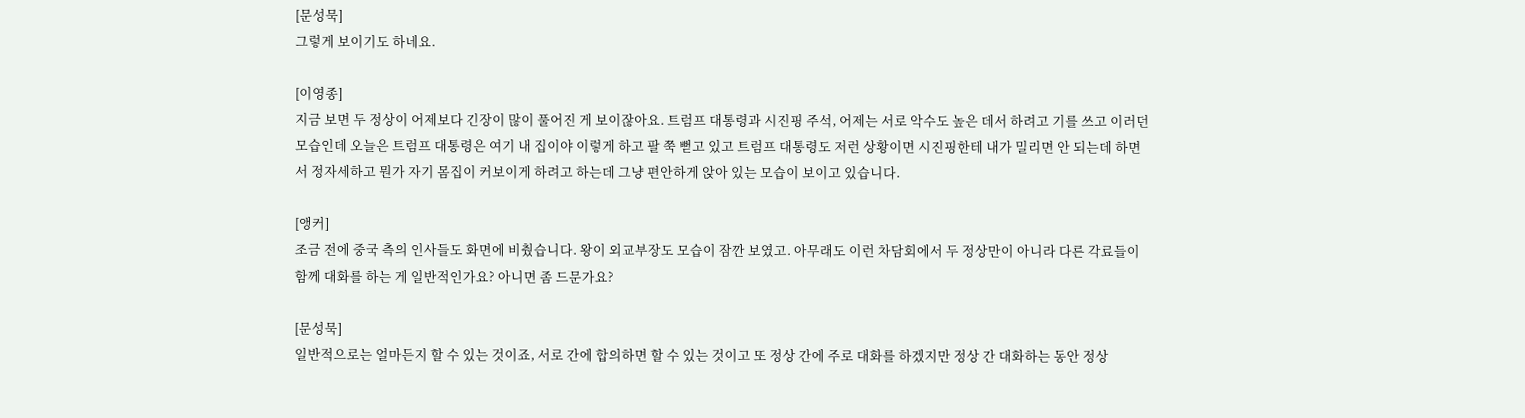[문성묵]
그렇게 보이기도 하네요.

[이영종]
지금 보면 두 정상이 어제보다 긴장이 많이 풀어진 게 보이잖아요. 트럼프 대통령과 시진핑 주석, 어제는 서로 악수도 높은 데서 하려고 기를 쓰고 이러던 모습인데 오늘은 트럼프 대통령은 여기 내 집이야 이렇게 하고 팔 쭉 뻗고 있고 트럼프 대통령도 저런 상황이면 시진핑한테 내가 밀리면 안 되는데 하면서 정자세하고 뭔가 자기 몸집이 커보이게 하려고 하는데 그냥 편안하게 앉아 있는 모습이 보이고 있습니다.

[앵커]
조금 전에 중국 측의 인사들도 화면에 비췄습니다. 왕이 외교부장도 모습이 잠깐 보였고. 아무래도 이런 차담회에서 두 정상만이 아니라 다른 각료들이 함께 대화를 하는 게 일반적인가요? 아니면 좀 드문가요?

[문성묵]
일반적으로는 얼마든지 할 수 있는 것이죠, 서로 간에 합의하면 할 수 있는 것이고 또 정상 간에 주로 대화를 하겠지만 정상 간 대화하는 동안 정상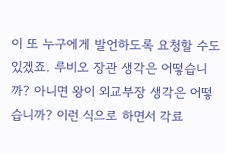이 또 누구에게 발언하도록 요청할 수도 있겠죠. 루비오 장관 생각은 어떻습니까? 아니면 왕이 외교부장 생각은 어떻습니까? 이런 식으로 하면서 각료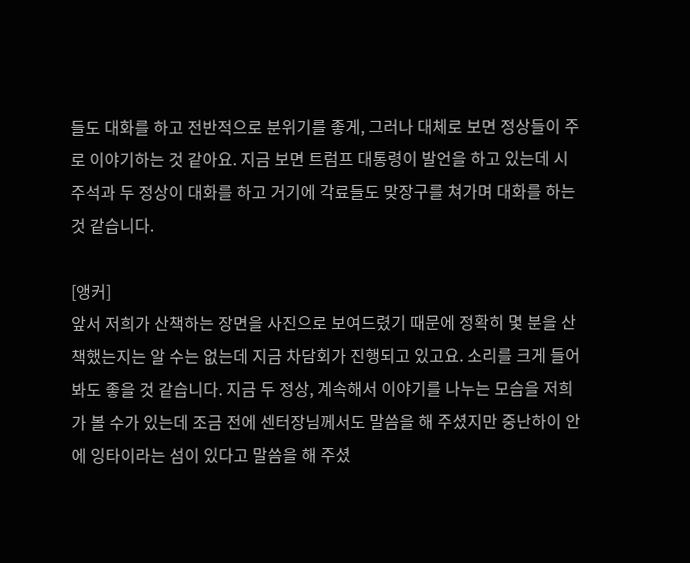들도 대화를 하고 전반적으로 분위기를 좋게, 그러나 대체로 보면 정상들이 주로 이야기하는 것 같아요. 지금 보면 트럼프 대통령이 발언을 하고 있는데 시 주석과 두 정상이 대화를 하고 거기에 각료들도 맞장구를 쳐가며 대화를 하는 것 같습니다.

[앵커]
앞서 저희가 산책하는 장면을 사진으로 보여드렸기 때문에 정확히 몇 분을 산책했는지는 알 수는 없는데 지금 차담회가 진행되고 있고요. 소리를 크게 들어봐도 좋을 것 같습니다. 지금 두 정상, 계속해서 이야기를 나누는 모습을 저희가 볼 수가 있는데 조금 전에 센터장님께서도 말씀을 해 주셨지만 중난하이 안에 잉타이라는 섬이 있다고 말씀을 해 주셨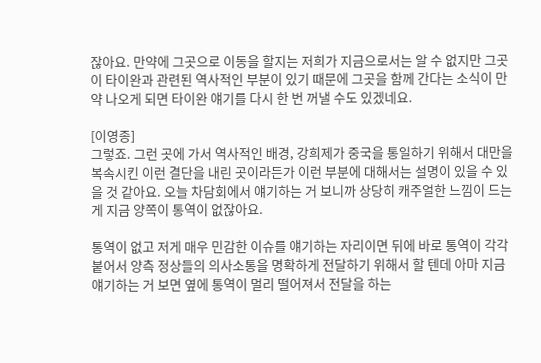잖아요. 만약에 그곳으로 이동을 할지는 저희가 지금으로서는 알 수 없지만 그곳이 타이완과 관련된 역사적인 부분이 있기 때문에 그곳을 함께 간다는 소식이 만약 나오게 되면 타이완 얘기를 다시 한 번 꺼낼 수도 있겠네요.

[이영종]
그렇죠. 그런 곳에 가서 역사적인 배경, 강희제가 중국을 통일하기 위해서 대만을 복속시킨 이런 결단을 내린 곳이라든가 이런 부분에 대해서는 설명이 있을 수 있을 것 같아요. 오늘 차담회에서 얘기하는 거 보니까 상당히 캐주얼한 느낌이 드는 게 지금 양쪽이 통역이 없잖아요.

통역이 없고 저게 매우 민감한 이슈를 얘기하는 자리이면 뒤에 바로 통역이 각각 붙어서 양측 정상들의 의사소통을 명확하게 전달하기 위해서 할 텐데 아마 지금 얘기하는 거 보면 옆에 통역이 멀리 떨어져서 전달을 하는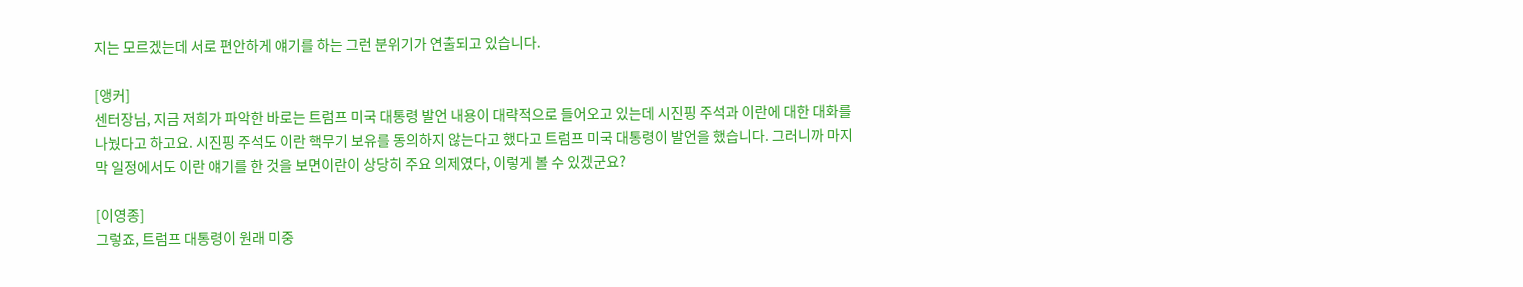지는 모르겠는데 서로 편안하게 얘기를 하는 그런 분위기가 연출되고 있습니다.

[앵커]
센터장님, 지금 저희가 파악한 바로는 트럼프 미국 대통령 발언 내용이 대략적으로 들어오고 있는데 시진핑 주석과 이란에 대한 대화를 나눴다고 하고요. 시진핑 주석도 이란 핵무기 보유를 동의하지 않는다고 했다고 트럼프 미국 대통령이 발언을 했습니다. 그러니까 마지막 일정에서도 이란 얘기를 한 것을 보면이란이 상당히 주요 의제였다, 이렇게 볼 수 있겠군요?

[이영종]
그렇죠, 트럼프 대통령이 원래 미중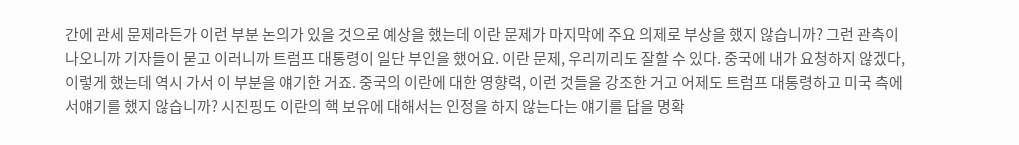간에 관세 문제라든가 이런 부분 논의가 있을 것으로 예상을 했는데 이란 문제가 마지막에 주요 의제로 부상을 했지 않습니까? 그런 관측이 나오니까 기자들이 묻고 이러니까 트럼프 대통령이 일단 부인을 했어요. 이란 문제, 우리끼리도 잘할 수 있다. 중국에 내가 요청하지 않겠다, 이렇게 했는데 역시 가서 이 부분을 얘기한 거죠. 중국의 이란에 대한 영향력, 이런 것들을 강조한 거고 어제도 트럼프 대통령하고 미국 측에서얘기를 했지 않습니까? 시진핑도 이란의 핵 보유에 대해서는 인정을 하지 않는다는 얘기를 답을 명확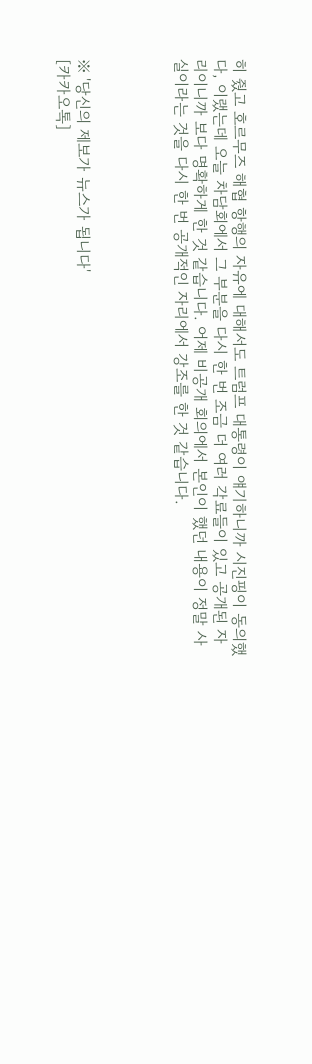히 줬고 호르무즈 해협 항행의 자유에 대해서도 트럼프 대통령이 얘기하니까 시진핑이 동의했다, 이랬는데 오늘 차담회에서 그 부분을 다시 한 번 조금 더 여러 각료들이 있고 공개된 자리이니까 보다 명확하게 한 것 같습니다. 어제 비공개 회의에서 본인이 했던 내용이 정말 사실이라는 것을 다시 한 번 공개적인 자리에서 강조를 한 것 같습니다.




※ '당신의 제보가 뉴스가 됩니다'
[카카오톡]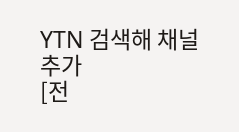YTN 검색해 채널 추가
[전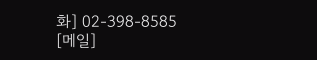화] 02-398-8585
[메일]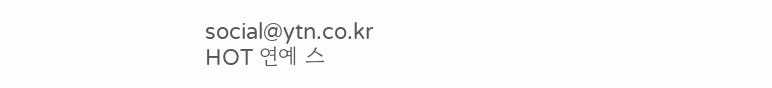social@ytn.co.kr
HOT 연예 스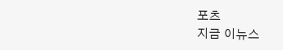포츠
지금 이뉴스